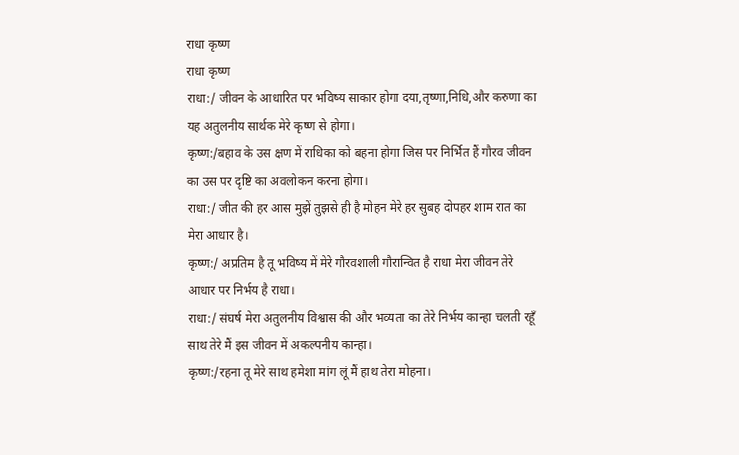राधा कृष्ण
राधा कृष्ण
राधा:/ जीवन के आधारित पर भविष्य साकार होगा दया,तृष्णा,निधि,और करुणा का यह अतुलनीय सार्थक मेरे कृष्ण से होगा।
कृष्ण:/बहाव के उस क्षण में राधिका को बहना होगा जिस पर निर्भित हैं गौरव जीवन का उस पर दृष्टि का अवलोकन करना होगा।
राधा:/ जीत की हर आस मुझें तुझसे ही है मोहन मेरे हर सुबह दोपहर शाम रात का मेरा आधार है।
कृष्ण:/ अप्रतिम है तू भविष्य में मेरे गौरवशाली गौरान्वित है राधा मेरा जीवन तेरे आधार पर निर्भय है राधा।
राधा:/ संघर्ष मेरा अतुलनीय विश्वास की और भव्यता का तेरे निर्भय कान्हा चलती रहूँ साथ तेरे मैं इस जीवन में अकल्पनीय कान्हा।
कृष्ण:/रहना तू मेरे साथ हमेशा मांग लूं मैं हाथ तेरा मोहना।